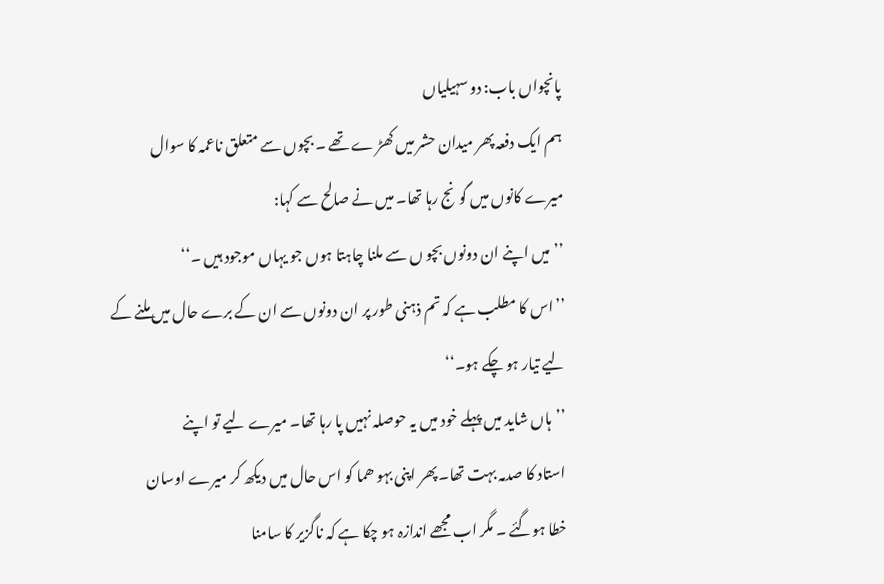پانچواں باب: دو سہیلیاں
ہم ایک دفعہ پھر میدان حشر میں کھڑ ے تھے ۔ بچوں سے متعلق ناعمہ کا سوال
میرے کانوں میں گونج رہا تھا۔ میں نے صالح سے کہا:
’’میں اپنے ان دونوں بچو ں سے ملنا چاہتا ہوں جو یہاں موجود ہیں ۔‘‘
’’اس کا مطلب ہے کہ تم ذہنی طور پر ان دونوں سے ان کے برے حال میں ملنے کے
لیے تیار ہو چکے ہو۔‘‘
’’ہاں شاید میں پہلے خود میں یہ حوصلہ نہیں پا رہا تھا۔ میرے لیے تو اپنے
استاد کا صدمہ بہت تھا۔ پھر اپنی بہو ھما کو اس حال میں دیکھ کر میرے اوسان
خطا ہوگئے ۔ مگر اب مجھے اندازہ ہو چکا ہے کہ ناگزیر کا سامنا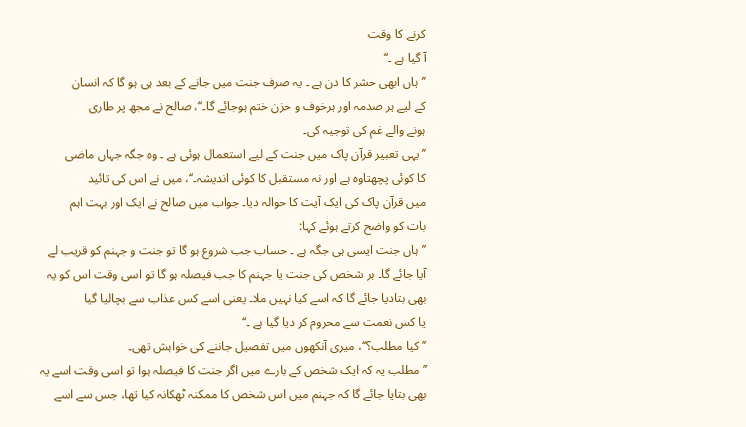کرنے کا وقت
آ گیا ہے ۔‘‘
’’ہاں ابھی حشر کا دن ہے ۔ یہ صرف جنت میں جانے کے بعد ہی ہو گا کہ انسان
کے لیے ہر صدمہ اور ہرخوف و حزن ختم ہوجائے گا۔‘‘، صالح نے مجھ پر طاری
ہونے والے غم کی توجیہ کی۔
’’یہی تعبیر قرآن پاک میں جنت کے لیے استعمال ہوئی ہے ۔ وہ جگہ جہاں ماضی
کا کوئی پچھتاوہ ہے اور نہ مستقبل کا کوئی اندیشہ۔‘‘، میں نے اس کی تائید
میں قرآن پاک کی ایک آیت کا حوالہ دیا۔ جواب میں صالح نے ایک اور بہت اہم
بات کو واضح کرتے ہوئے کہا:
’’ہاں جنت ایسی ہی جگہ ہے ۔ حساب جب شروع ہو گا تو جنت و جہنم کو قریب لے
آیا جائے گا۔ ہر شخص کی جنت یا جہنم کا جب فیصلہ ہو گا تو اسی وقت اس کو یہ
بھی بتادیا جائے گا کہ اسے کیا نہیں ملا۔ یعنی اسے کس عذاب سے بچالیا گیا
یا کس نعمت سے محروم کر دیا گیا ہے ۔‘‘
’’کیا مطلب؟‘‘، میری آنکھوں میں تفصیل جاننے کی خواہش تھی۔
’’مطلب یہ کہ ایک شخص کے بارے میں اگر جنت کا فیصلہ ہوا تو اسی وقت اسے یہ
بھی بتایا جائے گا کہ جہنم میں اس شخص کا ممکنہ ٹھکانہ کیا تھا، جس سے اسے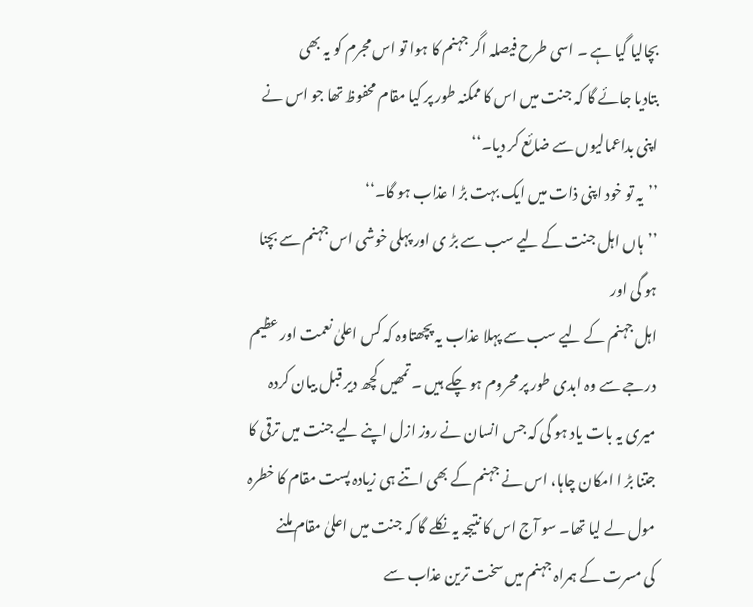بچالیا گیا ہے ۔ اسی طرح فیصلہ اگر جہنم کا ہوا تو اس مجرم کو یہ بھی
بتادیا جائے گا کہ جنت میں اس کا ممکنہ طور پر کیا مقام محفوظ تھا جو اس نے
اپنی بداعمالیوں سے ضائع کر دیا۔‘‘
’’یہ تو خود اپنی ذات میں ایک بہت بڑ ا عذاب ہو گا۔‘‘
’’ہاں اہل جنت کے لیے سب سے بڑ ی اور پہلی خوشی اس جہنم سے بچنا ہو گی اور
اہل جہنم کے لیے سب سے پہلا عذاب یہ پچھتاوہ کہ کس اعلیٰ نعمت اور عظیم
درجے سے وہ ابدی طور پر محروم ہو چکے ہیں ۔ تمھیں کچھ دیر قبل بیان کردہ
میری یہ بات یاد ہو گی کہ جس انسان نے روز ازل اپنے لیے جنت میں ترقی کا
جتنا بڑ ا امکان چاہا، اس نے جہنم کے بھی اتنے ہی زیادہ پست مقام کا خطرہ
مول لے لیا تھا۔ سو آج اس کا نتیجہ یہ نکلے گا کہ جنت میں اعلیٰ مقام ملنے
کی مسرت کے ہمراہ جہنم میں سخت ترین عذاب سے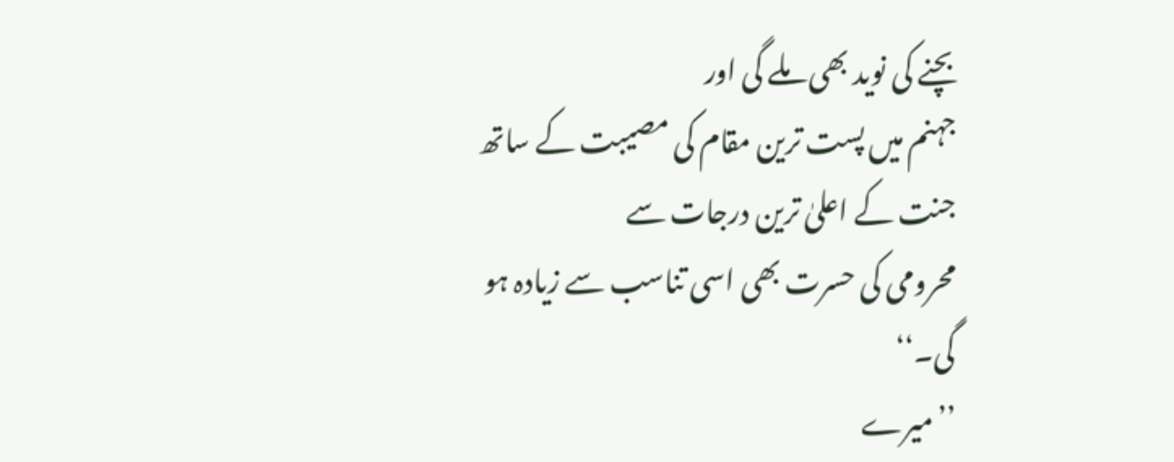بچنے کی نوید بھی ملے گی اور
جہنم میں پست ترین مقام کی مصیبت کے ساتھ جنت کے اعلیٰ ترین درجات سے
محرومی کی حسرت بھی اسی تناسب سے زیادہ ہو گی۔‘‘
’’میرے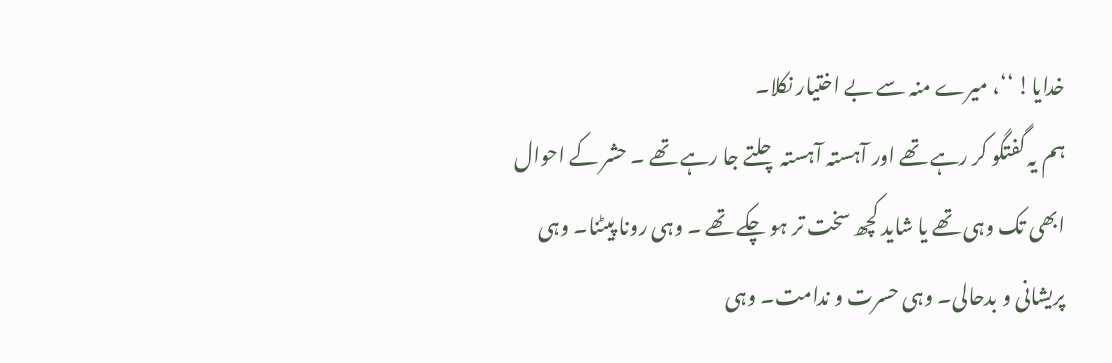خدایا! ‘‘، میرے منہ سے بے اختیار نکلا۔
ہم یہ گفتگو کر رہے تھے اور آہستہ آہستہ چلتے جا رہے تھے ۔ حشر کے احوال
ابھی تک وہی تھے یا شاید کچھ سخت تر ہو چکے تھے ۔ وہی رونا پیٹنا۔ وہی
پریشانی و بدحالی۔ وہی حسرت و ندامت۔ وہی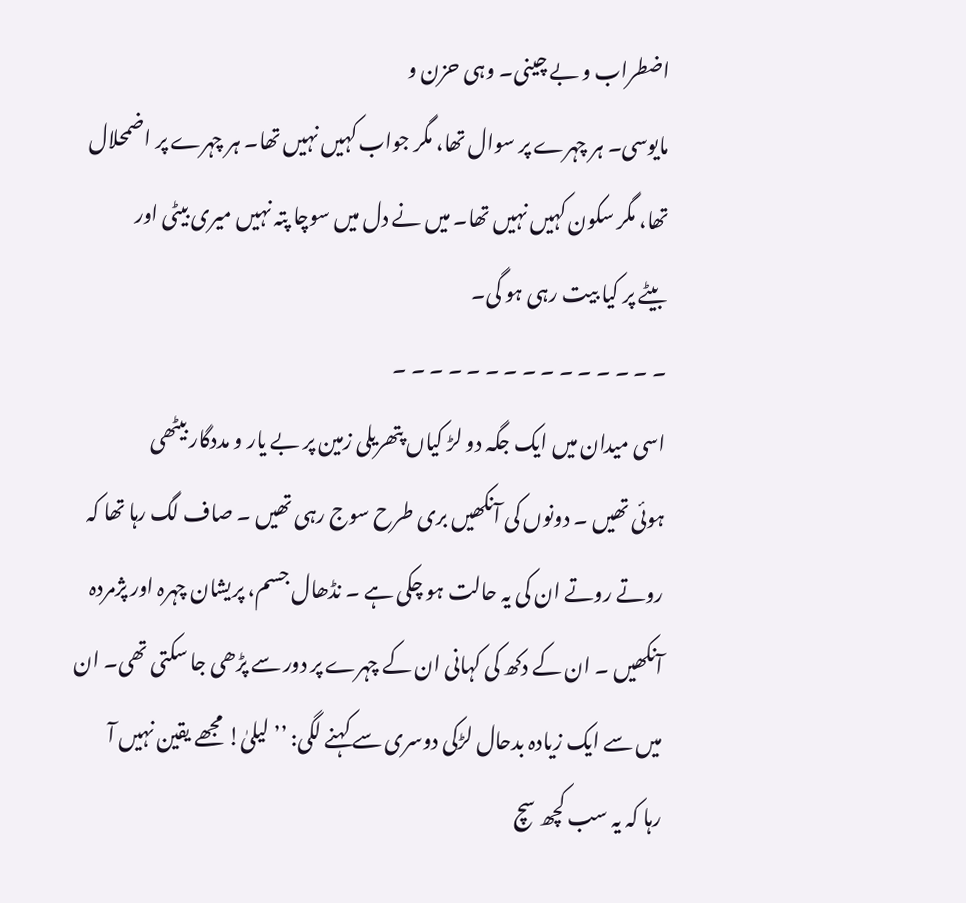اضطراب و بے چینی۔ وہی حزن و
مایوسی۔ ہر چہرے پر سوال تھا، مگر جواب کہیں نہیں تھا۔ ہر چہرے پر اضمحلال
تھا، مگر سکون کہیں نہیں تھا۔ میں نے دل میں سوچا پتہ نہیں میری بیٹی اور
بیٹے پر کیا بیت رہی ہو گی۔
۔ ۔ ۔ ۔ ۔ ۔ ۔ ۔ ۔ ۔ ۔ ۔ ۔ ۔ ۔
اسی میدان میں ایک جگہ دو لڑ کیاں پتھریلی زمین پر بے یار و مددگار بیٹھی
ہوئی تھیں ۔ دونوں کی آنکھیں بری طرح سوج رہی تھیں ۔ صاف لگ رہا تھا کہ
روتے روتے ان کی یہ حالت ہو چکی ہے ۔ نڈھال جسم، پریشان چہرہ اور پژمردہ
آنکھیں ۔ ان کے دکھ کی کہانی ان کے چہرے پر دور سے پڑھی جا سکتی تھی۔ ان
میں سے ایک زیادہ بدحال لڑکی دوسری سے کہنے لگی: ’’لیلیٰ! مجھے یقین نہیں آ
رہا کہ یہ سب کچھ سچ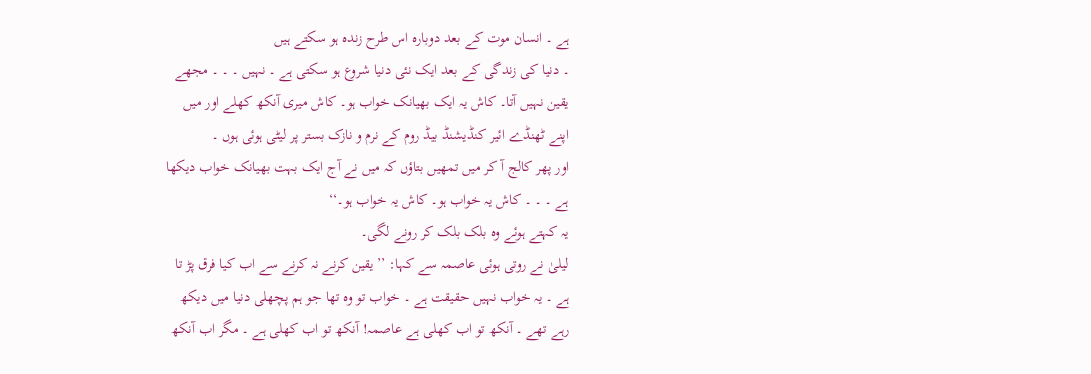ہے ۔ انسان موت کے بعد دوبارہ اس طرح زندہ ہو سکتے ہیں
۔ دنیا کی زندگی کے بعد ایک نئی دنیا شروع ہو سکتی ہے ۔ نہیں ۔ ۔ ۔ مجھے
یقین نہیں آتا۔ کاش یہ ایک بھیانک خواب ہو۔ کاش میری آنکھ کھلے اور میں
اپنے ٹھنڈے ائیر کنڈیشنڈ بیڈ روم کے نرم و نازک بستر پر لیٹی ہوئی ہوں ۔
اور پھر کالج آ کر میں تمھیں بتاؤں کہ میں نے آج ایک بہت بھیانک خواب دیکھا
ہے ۔ ۔ ۔ کاش یہ خواب ہو۔ کاش یہ خواب ہو۔‘‘
یہ کہتے ہوئے وہ بلک بلک کر رونے لگی۔
لیلیٰ نے روتی ہوئی عاصمہ سے کہا: ’’یقین کرنے نہ کرنے سے اب کیا فرق پڑ تا
ہے ۔ یہ خواب نہیں حقیقت ہے ۔ خواب تو وہ تھا جو ہم پچھلی دنیا میں دیکھ
رہے تھے ۔ آنکھ تو اب کھلی ہے عاصمہ! آنکھ تو اب کھلی ہے ۔ مگر اب آنکھ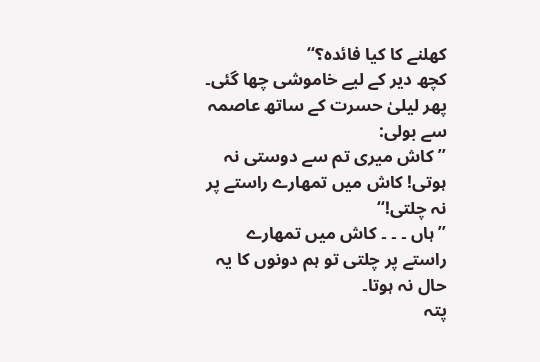کھلنے کا کیا فائدہ؟‘‘
کچھ دیر کے لیے خاموشی چھا گئی۔ پھر لیلیٰ حسرت کے ساتھ عاصمہ سے بولی:
’’کاش میری تم سے دوستی نہ ہوتی! کاش میں تمھارے راستے پر نہ چلتی!‘‘
’’ہاں ۔ ۔ ۔ کاش میں تمھارے راستے پر چلتی تو ہم دونوں کا یہ حال نہ ہوتا۔
پتہ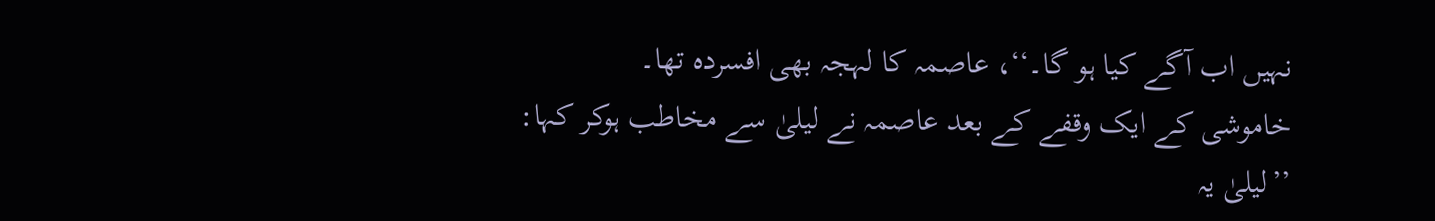نہیں اب آگے کیا ہو گا۔‘‘، عاصمہ کا لہجہ بھی افسردہ تھا۔
خاموشی کے ایک وقفے کے بعد عاصمہ نے لیلیٰ سے مخاطب ہوکر کہا:
’’لیلیٰ یہ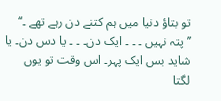تو بتاؤ دنیا میں ہم کتنے دن رہے تھے ۔‘‘
’’پتہ نہیں ۔ ۔ ۔ ایک دن۔ ۔ ۔ یا دس دن۔ یا شاید بس ایک پہر۔ اس وقت تو یوں
لگتا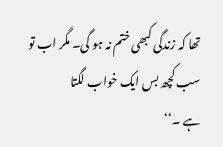تھا کہ زندگی کبھی ختم نہ ہو گی۔ مگر اب تو سب کچھ بس ایک خواب لگتا
ہے ۔‘‘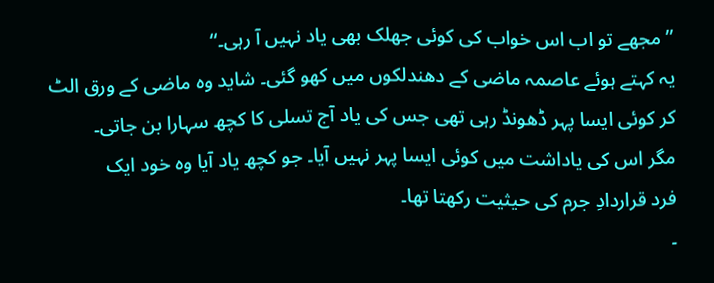’’مجھے تو اب اس خواب کی کوئی جھلک بھی یاد نہیں آ رہی۔‘‘
یہ کہتے ہوئے عاصمہ ماضی کے دھندلکوں میں کھو گئی۔ شاید وہ ماضی کے ورق الٹ
کر کوئی ایسا پہر ڈھونڈ رہی تھی جس کی یاد آج تسلی کا کچھ سہارا بن جاتی۔
مگر اس کی یاداشت میں کوئی ایسا پہر نہیں آیا۔ جو کچھ یاد آیا وہ خود ایک
فرد قراردادِ جرم کی حیثیت رکھتا تھا۔
۔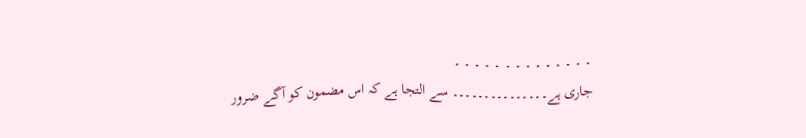۔ ۔ ۔ ۔ ۔ ۔ ۔ ۔ ۔ ۔ ۔ ۔ ۔ ۔
جاری ہے۔۔۔۔۔۔۔۔۔۔۔۔۔۔۔ سے التجا ہے کہ اس مضمون کو آگے ضرور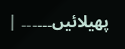پھیلائیں۔۔۔۔۔۔ |